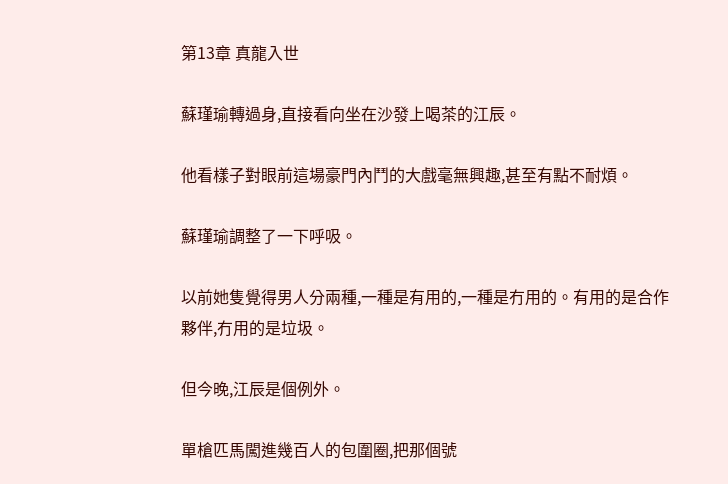第13章 真龍入世

蘇瑾瑜轉過身,直接看向坐在沙發上喝茶的江辰。

他看樣子對眼前這場豪門內鬥的大戲毫無興趣,甚至有點不耐煩。

蘇瑾瑜調整了一下呼吸。

以前她隻覺得男人分兩種,一種是有用的,一種是冇用的。有用的是合作夥伴,冇用的是垃圾。

但今晚,江辰是個例外。

單槍匹馬闖進幾百人的包圍圈,把那個號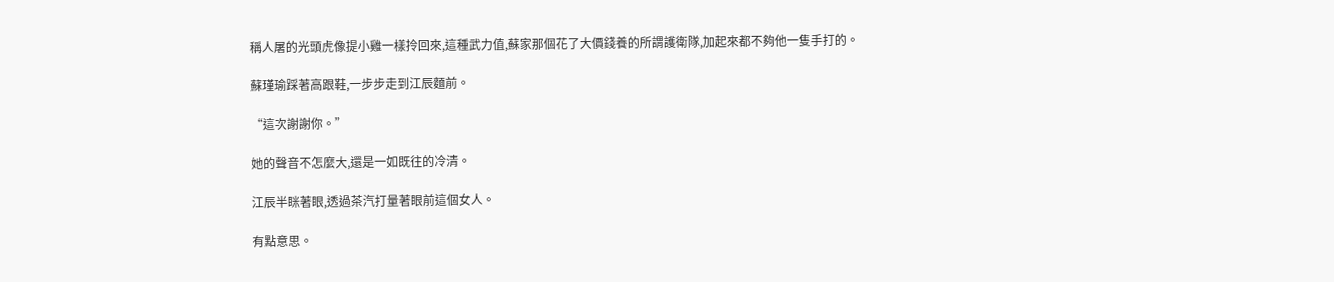稱人屠的光頭虎像提小雞一樣拎回來,這種武力值,蘇家那個花了大價錢養的所謂護衛隊,加起來都不夠他一隻手打的。

蘇瑾瑜踩著高跟鞋,一步步走到江辰麵前。

“這次謝謝你。”

她的聲音不怎麼大,還是一如既往的冷清。

江辰半眯著眼,透過茶汽打量著眼前這個女人。

有點意思。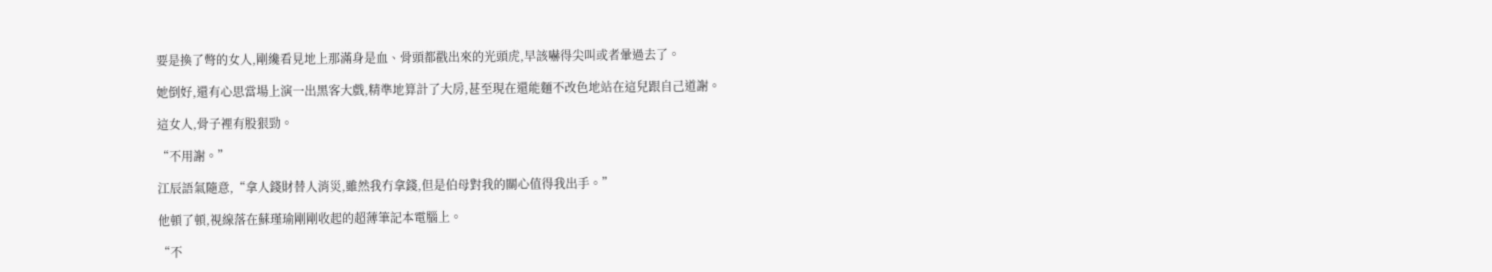要是換了彆的女人,剛纔看見地上那滿身是血、骨頭都戳出來的光頭虎,早該嚇得尖叫或者暈過去了。

她倒好,還有心思當場上演一出黑客大戲,精準地算計了大房,甚至現在還能麵不改色地站在這兒跟自己道謝。

這女人,骨子裡有股狠勁。

“不用謝。”

江辰語氣隨意,“拿人錢財替人消災,雖然我冇拿錢,但是伯母對我的關心值得我出手。”

他頓了頓,視線落在蘇瑾瑜剛剛收起的超薄筆記本電腦上。

“不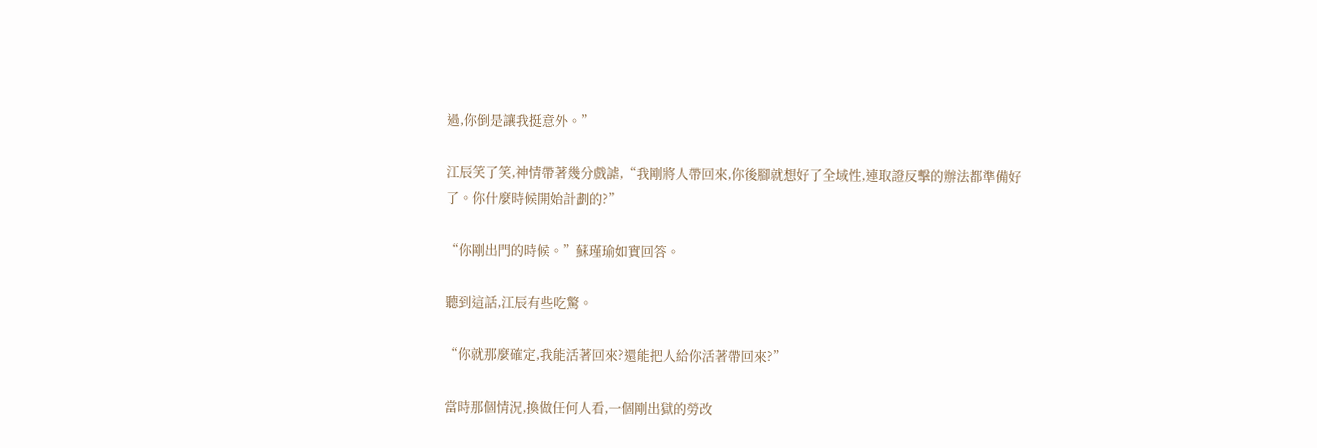過,你倒是讓我挺意外。”

江辰笑了笑,神情帶著幾分戲謔,“我剛將人帶回來,你後腳就想好了全域性,連取證反擊的辦法都準備好了。你什麼時候開始計劃的?”

“你剛出門的時候。”蘇瑾瑜如實回答。

聽到這話,江辰有些吃驚。

“你就那麼確定,我能活著回來?還能把人給你活著帶回來?”

當時那個情況,換做任何人看,一個剛出獄的勞改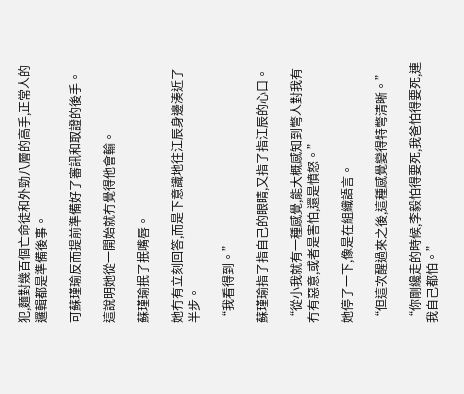犯,麵對幾百個亡命徒和外勁八層的高手,正常人的邏輯都是準備後事。

可蘇瑾瑜反而提前準備好了審訊和取證的後手。

這說明她從一開始就冇覺得他會輸。

蘇瑾瑜抿了抿嘴唇。

她冇有立刻回答,而是下意識地往江辰身邊湊近了半步。

“我看得到。”

蘇瑾瑜指了指自己的眼睛,又指了指江辰的心口。

“從小我就有一種感覺,能大概感知到彆人對我有冇有惡意,或者是害怕,還是憤怒。”

她停了一下,像是在組織語言。

“但這次醒過來之後,這種感覺變得特彆清晰。”

“你剛纔走的時候,李毅怕得要死,我爸怕得要死,連我自己都怕。”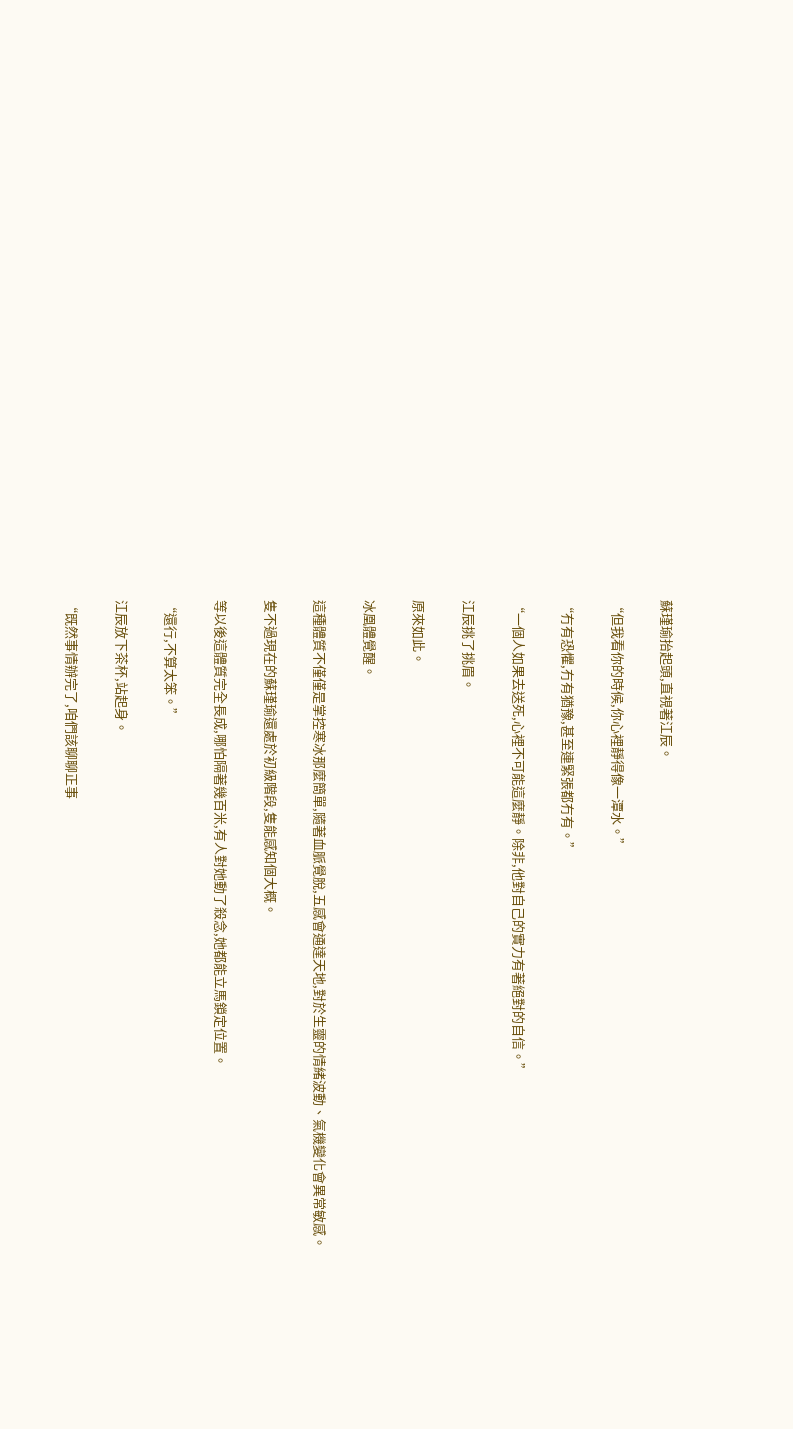蘇瑾瑜抬起頭,直視著江辰。

“但我看你的時候,你心裡靜得像一潭水。”

“冇有恐懼,冇有猶豫,甚至連緊張都冇有。”

“一個人如果去送死,心裡不可能這麼靜。除非,他對自己的實力有著絕對的自信。”

江辰挑了挑眉。

原來如此。

冰凰體覺醒。

這種體質不僅僅是掌控寒冰那麼簡單,隨著血脈覺脫,五感會通達天地,對於生靈的情緒波動、氣機變化會異常敏感。

隻不過現在的蘇瑾瑜還處於初級階段,隻能感知個大概。

等以後這體質完全長成,哪怕隔著幾百米,有人對她動了殺念,她都能立馬鎖定位置。

“還行,不算太笨。”

江辰放下茶杯,站起身。

“既然事情辦完了,咱們該聊聊正事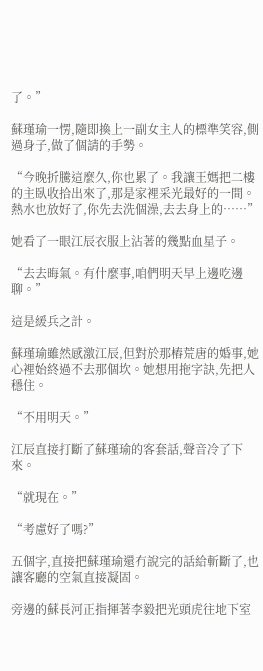了。”

蘇瑾瑜一愣,隨即換上一副女主人的標準笑容,側過身子,做了個請的手勢。

“今晚折騰這麼久,你也累了。我讓王媽把二樓的主臥收拾出來了,那是家裡采光最好的一間。熱水也放好了,你先去洗個澡,去去身上的……”

她看了一眼江辰衣服上沾著的幾點血星子。

“去去晦氣。有什麼事,咱們明天早上邊吃邊聊。”

這是緩兵之計。

蘇瑾瑜雖然感激江辰,但對於那樁荒唐的婚事,她心裡始終過不去那個坎。她想用拖字訣,先把人穩住。

“不用明天。”

江辰直接打斷了蘇瑾瑜的客套話,聲音冷了下來。

“就現在。”

“考慮好了嗎?”

五個字,直接把蘇瑾瑜還冇說完的話給斬斷了,也讓客廳的空氣直接凝固。

旁邊的蘇長河正指揮著李毅把光頭虎往地下室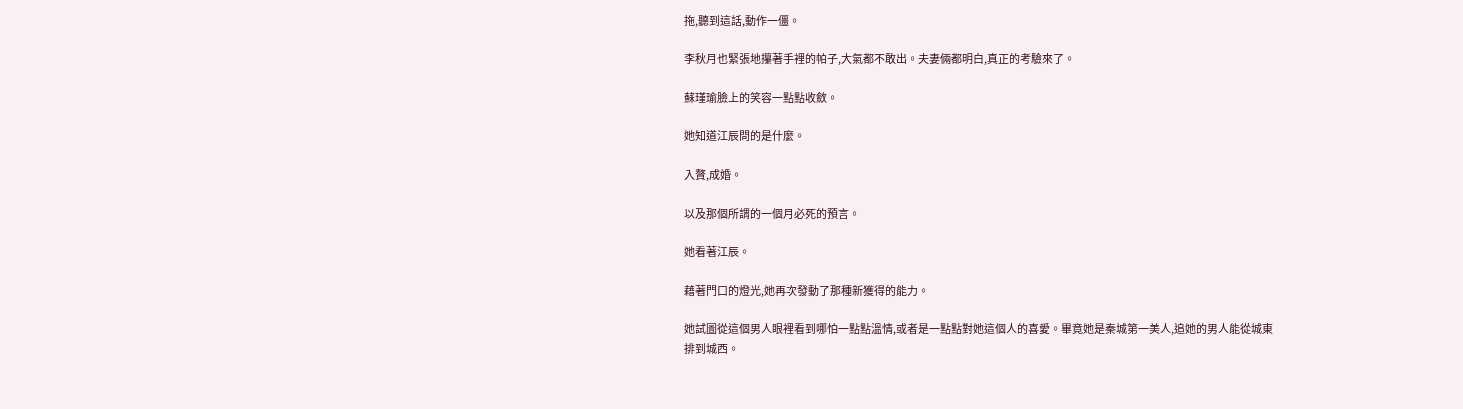拖,聽到這話,動作一僵。

李秋月也緊張地攥著手裡的帕子,大氣都不敢出。夫妻倆都明白,真正的考驗來了。

蘇瑾瑜臉上的笑容一點點收斂。

她知道江辰問的是什麼。

入贅,成婚。

以及那個所謂的一個月必死的預言。

她看著江辰。

藉著門口的燈光,她再次發動了那種新獲得的能力。

她試圖從這個男人眼裡看到哪怕一點點溫情,或者是一點點對她這個人的喜愛。畢竟她是秦城第一美人,追她的男人能從城東排到城西。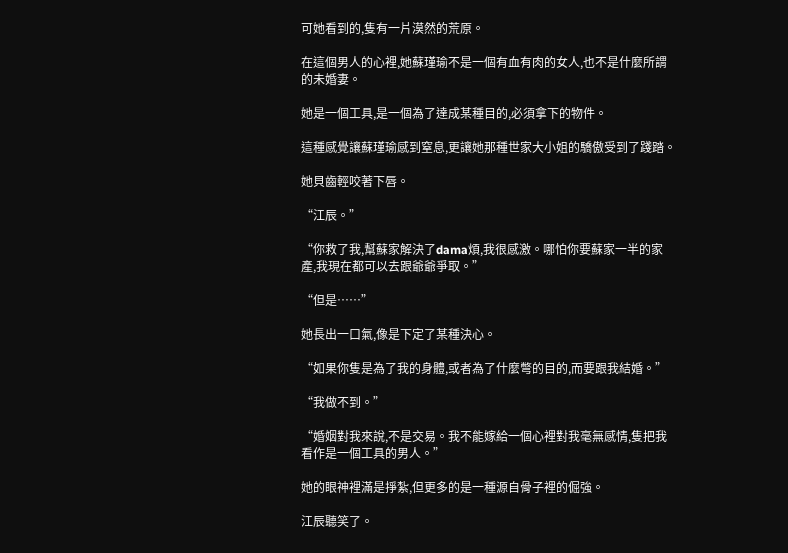可她看到的,隻有一片漠然的荒原。

在這個男人的心裡,她蘇瑾瑜不是一個有血有肉的女人,也不是什麼所謂的未婚妻。

她是一個工具,是一個為了達成某種目的,必須拿下的物件。

這種感覺讓蘇瑾瑜感到窒息,更讓她那種世家大小姐的驕傲受到了踐踏。

她貝齒輕咬著下唇。

“江辰。”

“你救了我,幫蘇家解決了dama煩,我很感激。哪怕你要蘇家一半的家產,我現在都可以去跟爺爺爭取。”

“但是……”

她長出一口氣,像是下定了某種決心。

“如果你隻是為了我的身體,或者為了什麼彆的目的,而要跟我結婚。”

“我做不到。”

“婚姻對我來說,不是交易。我不能嫁給一個心裡對我毫無感情,隻把我看作是一個工具的男人。”

她的眼神裡滿是掙紮,但更多的是一種源自骨子裡的倔強。

江辰聽笑了。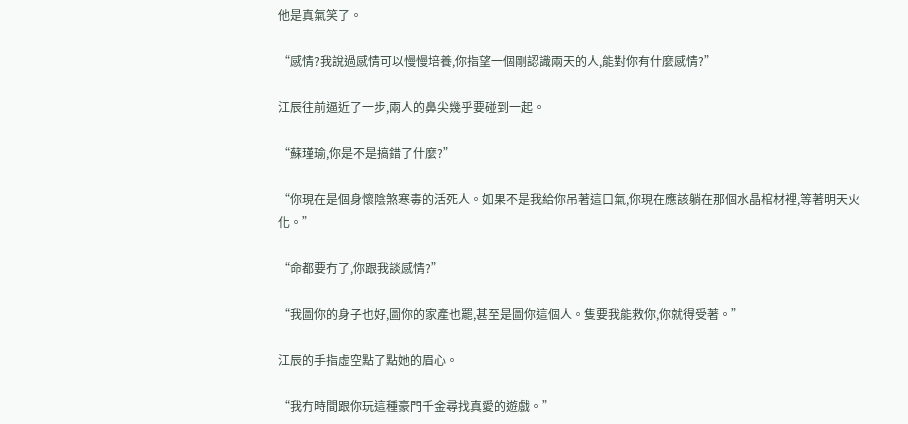他是真氣笑了。

“感情?我說過感情可以慢慢培養,你指望一個剛認識兩天的人,能對你有什麼感情?”

江辰往前逼近了一步,兩人的鼻尖幾乎要碰到一起。

“蘇瑾瑜,你是不是搞錯了什麼?”

“你現在是個身懷陰煞寒毒的活死人。如果不是我給你吊著這口氣,你現在應該躺在那個水晶棺材裡,等著明天火化。”

“命都要冇了,你跟我談感情?”

“我圖你的身子也好,圖你的家產也罷,甚至是圖你這個人。隻要我能救你,你就得受著。”

江辰的手指虛空點了點她的眉心。

“我冇時間跟你玩這種豪門千金尋找真愛的遊戲。”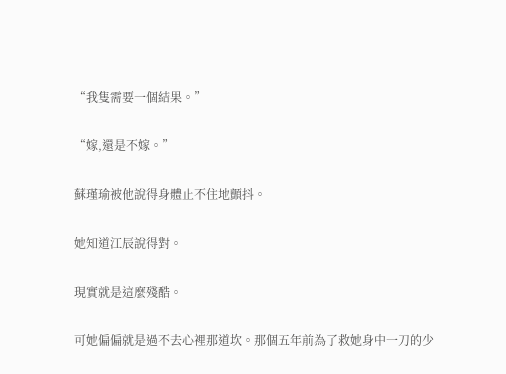“我隻需要一個結果。”

“嫁,還是不嫁。”

蘇瑾瑜被他說得身體止不住地顫抖。

她知道江辰說得對。

現實就是這麼殘酷。

可她偏偏就是過不去心裡那道坎。那個五年前為了救她身中一刀的少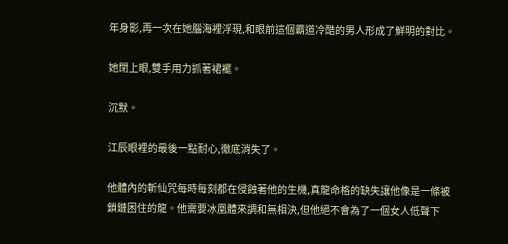年身影,再一次在她腦海裡浮現,和眼前這個霸道冷酷的男人形成了鮮明的對比。

她閉上眼,雙手用力抓著裙襬。

沉默。

江辰眼裡的最後一點耐心,徹底消失了。

他體內的斬仙咒每時每刻都在侵蝕著他的生機,真龍命格的缺失讓他像是一條被鎖鏈困住的龍。他需要冰凰體來調和無相決,但他絕不會為了一個女人低聲下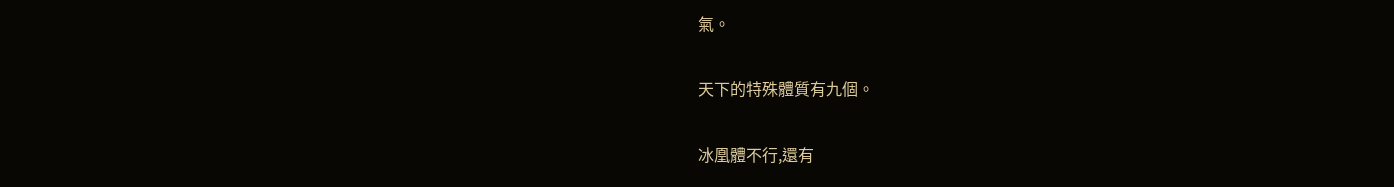氣。

天下的特殊體質有九個。

冰凰體不行,還有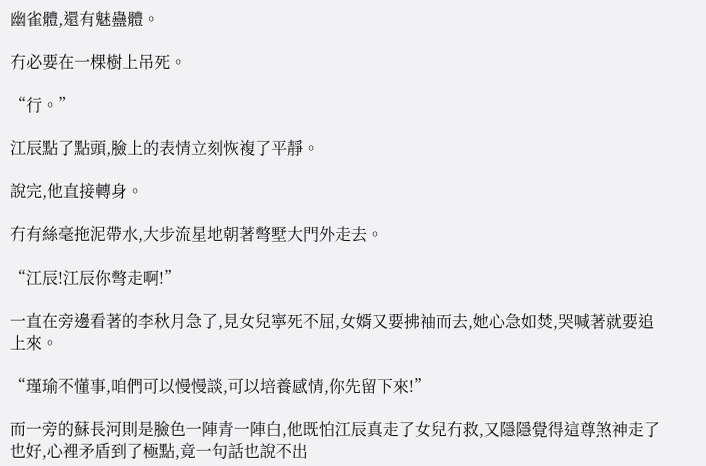幽雀體,還有魅蠱體。

冇必要在一棵樹上吊死。

“行。”

江辰點了點頭,臉上的表情立刻恢複了平靜。

說完,他直接轉身。

冇有絲毫拖泥帶水,大步流星地朝著彆墅大門外走去。

“江辰!江辰你彆走啊!”

一直在旁邊看著的李秋月急了,見女兒寧死不屈,女婿又要拂袖而去,她心急如焚,哭喊著就要追上來。

“瑾瑜不懂事,咱們可以慢慢談,可以培養感情,你先留下來!”

而一旁的蘇長河則是臉色一陣青一陣白,他既怕江辰真走了女兒冇救,又隱隱覺得這尊煞神走了也好,心裡矛盾到了極點,竟一句話也說不出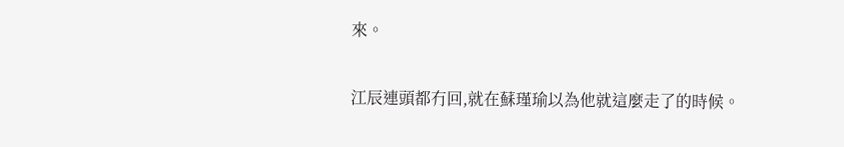來。

江辰連頭都冇回,就在蘇瑾瑜以為他就這麼走了的時候。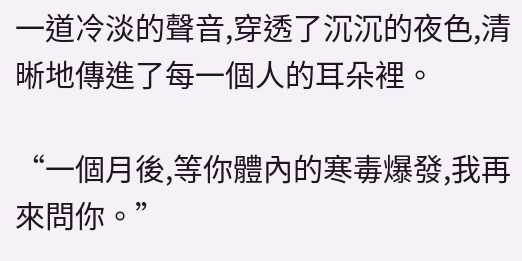一道冷淡的聲音,穿透了沉沉的夜色,清晰地傳進了每一個人的耳朵裡。

“一個月後,等你體內的寒毒爆發,我再來問你。”